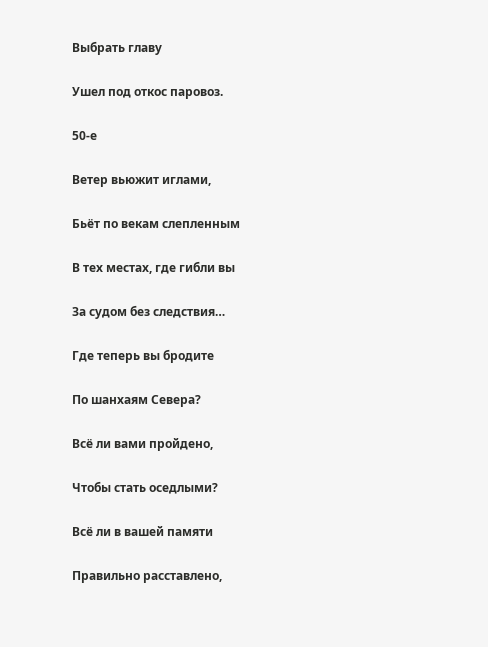Выбрать главу

Ушел под откос паровоз.

50-е

Ветер вьюжит иглами,

Бьёт по векам слепленным

В тех местах, где гибли вы

За судом без следствия…

Где теперь вы бродите

По шанхаям Севера?

Всё ли вами пройдено,

Чтобы стать оседлыми?

Всё ли в вашей памяти

Правильно расставлено,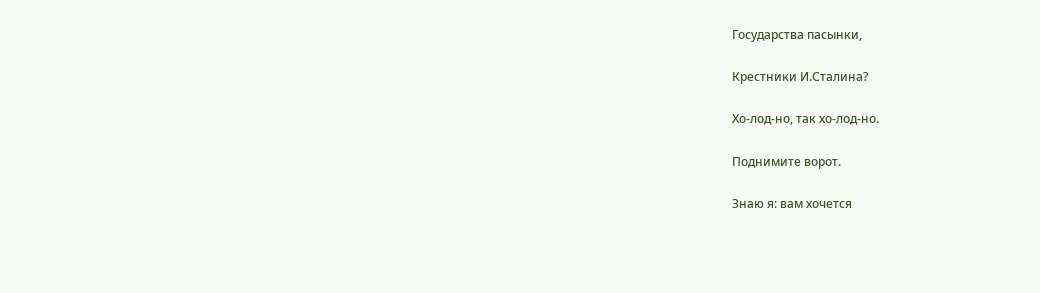Государства пасынки,

Крестники И.Сталина?

Хо-лод-но, так хо-лод-но.

Поднимите ворот.

Знаю я: вам хочется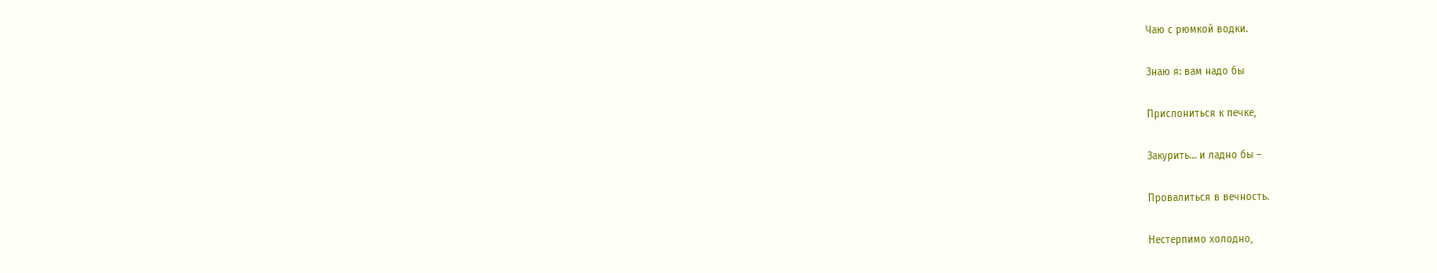Чаю с рюмкой водки.

Знаю я: вам надо бы

Прислониться к печке,

Закурить… и ладно бы –

Провалиться в вечность.

Нестерпимо холодно,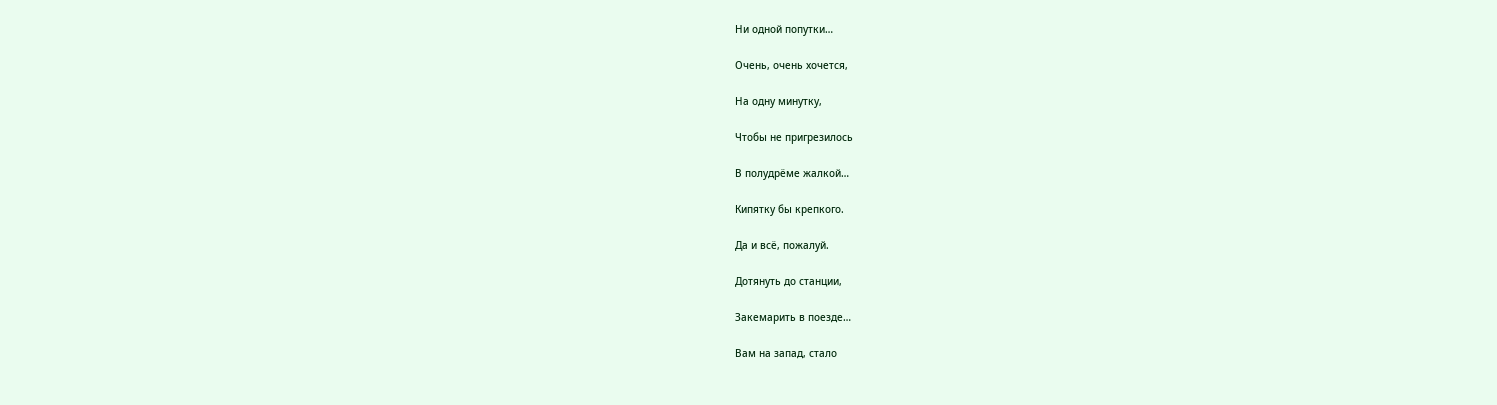Ни одной попутки…

Очень, очень хочется,

На одну минутку,

Чтобы не пригрезилось

В полудрёме жалкой…

Кипятку бы крепкого.

Да и всё, пожалуй.

Дотянуть до станции,

Закемарить в поезде…

Вам на запад, стало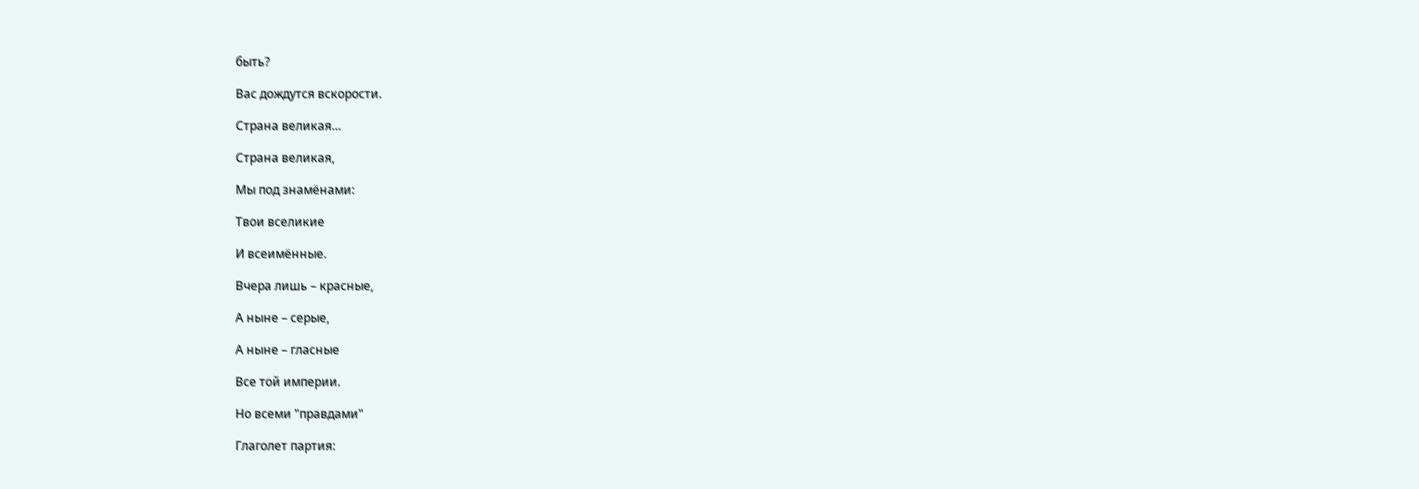быть?

Вас дождутся вскорости.

Страна великая…

Страна великая,

Мы под знамёнами:

Твои вселикие

И всеимённые.

Вчера лишь – красные,

А ныне – серые,

А ныне – гласные

Все той империи.

Но всеми "правдами"

Глаголет партия: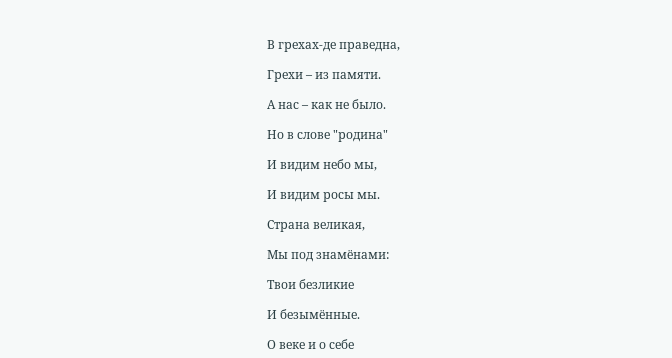В грехах-де праведна,

Грехи – из памяти.

А нас – как не было.

Но в слове "родина"

И видим небо мы,

И видим росы мы.

Страна великая,

Мы под знамёнами:

Твои безликие

И безымённые.

О веке и о себе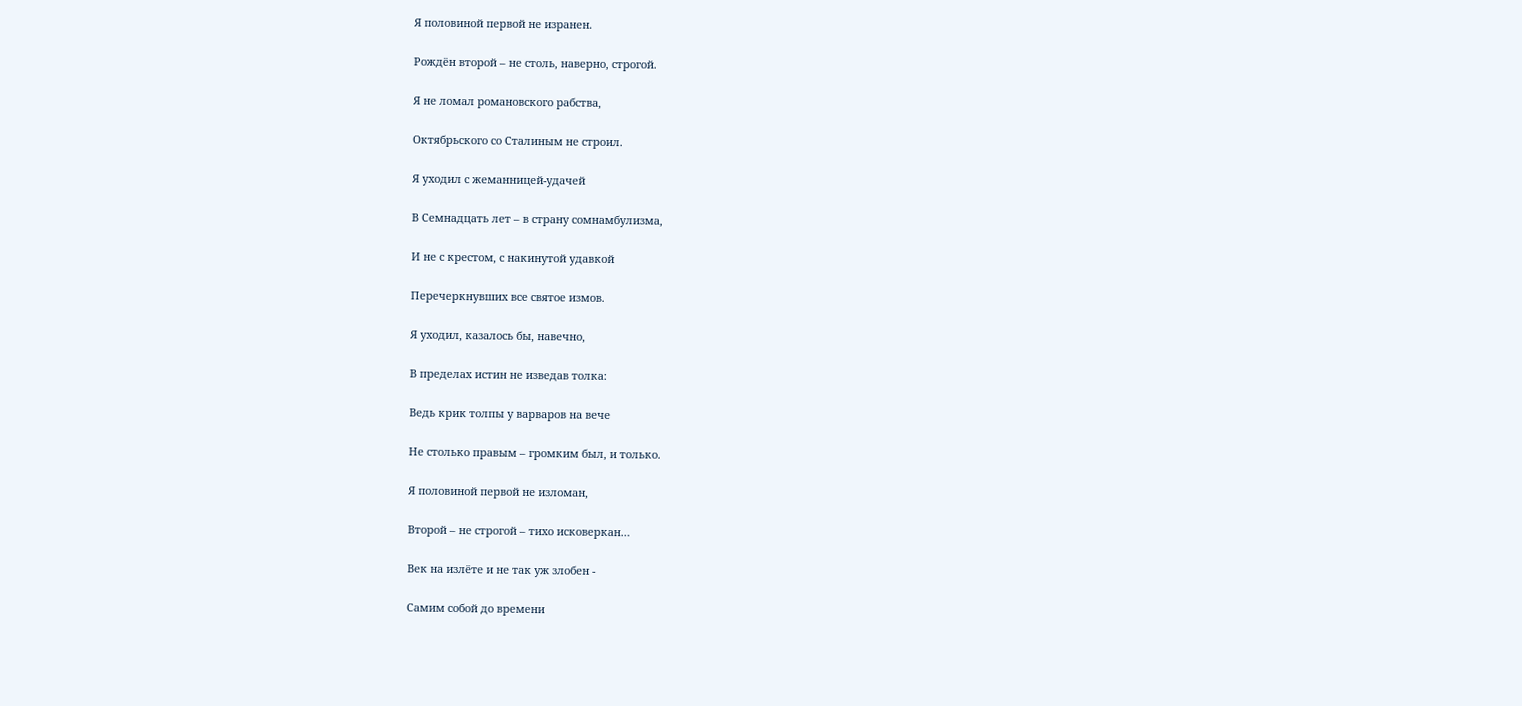Я половиной первой не изранен.

Рождён второй – не столь, наверно, строгой.

Я не ломал романовского рабства,

Октябрьского со Сталиным не строил.

Я уходил с жеманницей-удачей

В Семнадцать лет – в страну сомнамбулизма,

И не с крестом, с накинутой удавкой

Перечеркнувших все святое измов.

Я уходил, казалось бы, навечно,

В пределах истин не изведав толка:

Ведь крик толпы у варваров на вече

Не столько правым – громким был, и только.

Я половиной первой не изломан,

Второй – не строгой – тихо исковеркан…

Век на излёте и не так уж злобен -

Самим собой до времени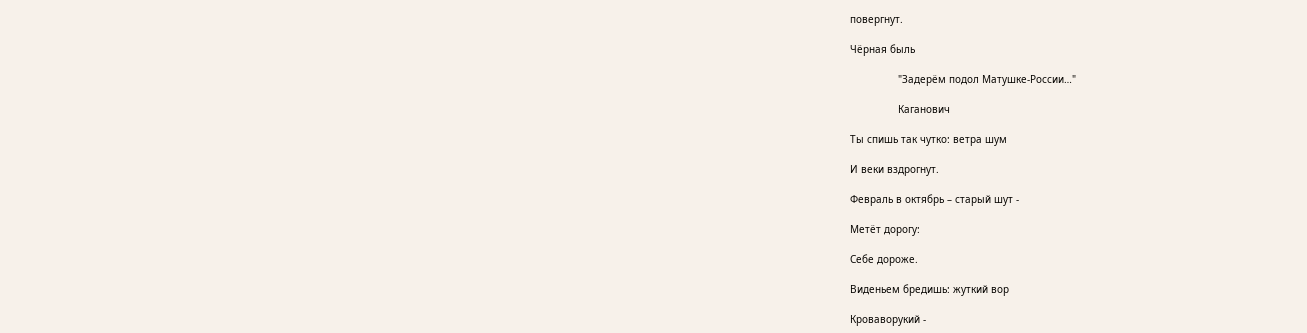повергнут.

Чёрная быль

                "Задерём подол Матушке-России…"

                Каганович

Ты спишь так чутко: ветра шум

И веки вздрогнут.

Февраль в октябрь – старый шут -

Метёт дорогу:

Себе дороже.

Виденьем бредишь: жуткий вор

Кроваворукий -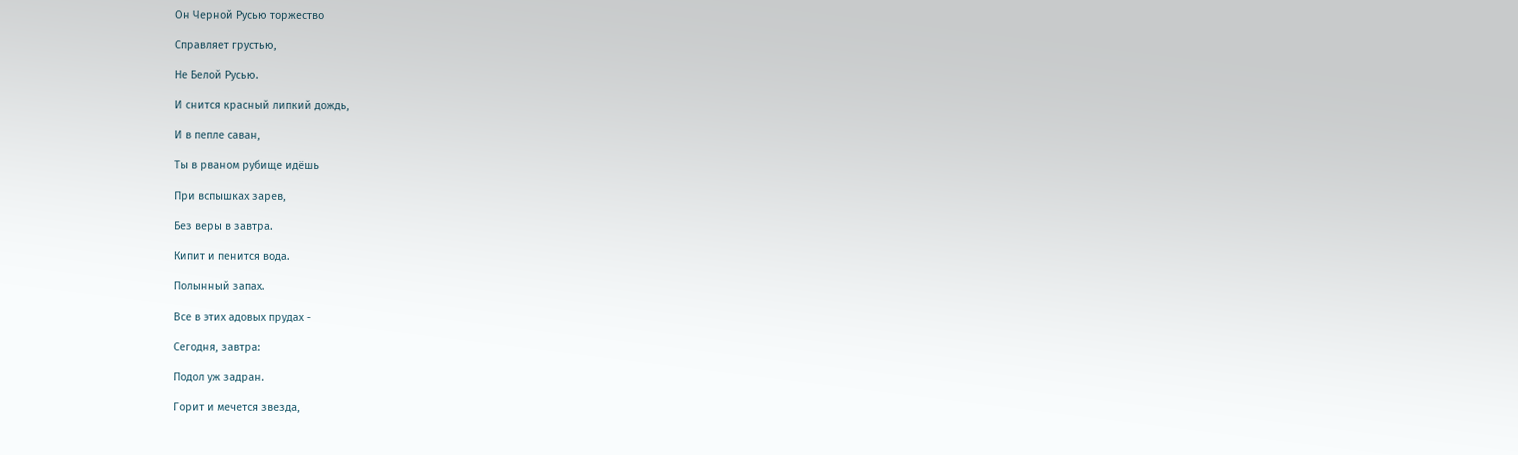Он Черной Русью торжество

Справляет грустью,

Не Белой Русью.

И снится красный липкий дождь,

И в пепле саван,

Ты в рваном рубище идёшь

При вспышках зарев,

Без веры в завтра.

Кипит и пенится вода.

Полынный запах.

Все в этих адовых прудах -

Сегодня, завтра:

Подол уж задран.

Горит и мечется звезда,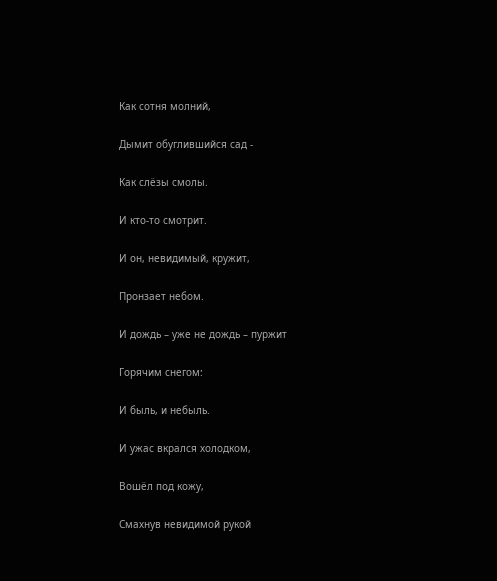Как сотня молний,

Дымит обуглившийся сад -

Как слёзы смолы.

И кто-то смотрит.

И он, невидимый, кружит,

Пронзает небом.

И дождь – уже не дождь – пуржит

Горячим снегом:

И быль, и небыль.

И ужас вкрался холодком,

Вошёл под кожу,

Смахнув невидимой рукой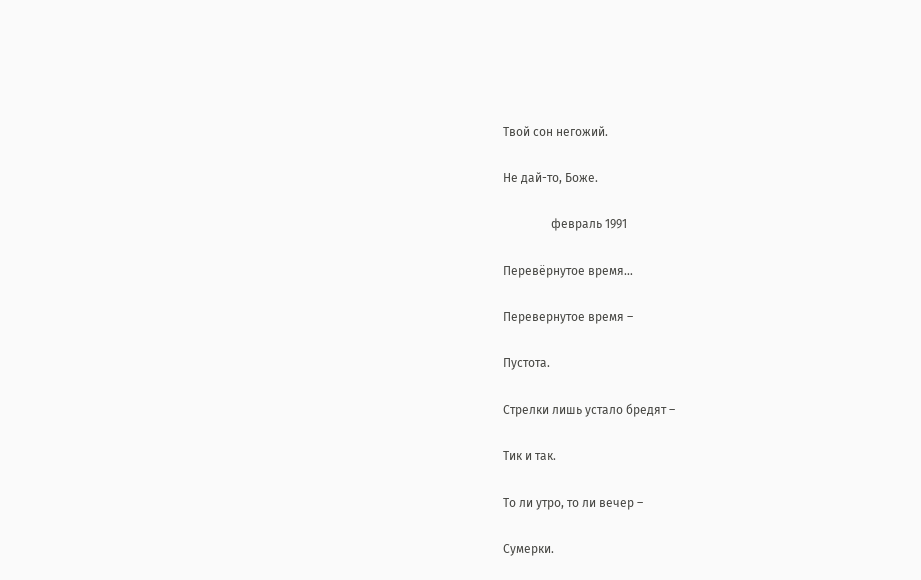Твой сон негожий.

Не дай-то, Боже.

                февраль 1991

Перевёрнутое время…

Перевернутое время –

Пустота.

Стрелки лишь устало бредят –

Тик и так.

То ли утро, то ли вечер –

Сумерки.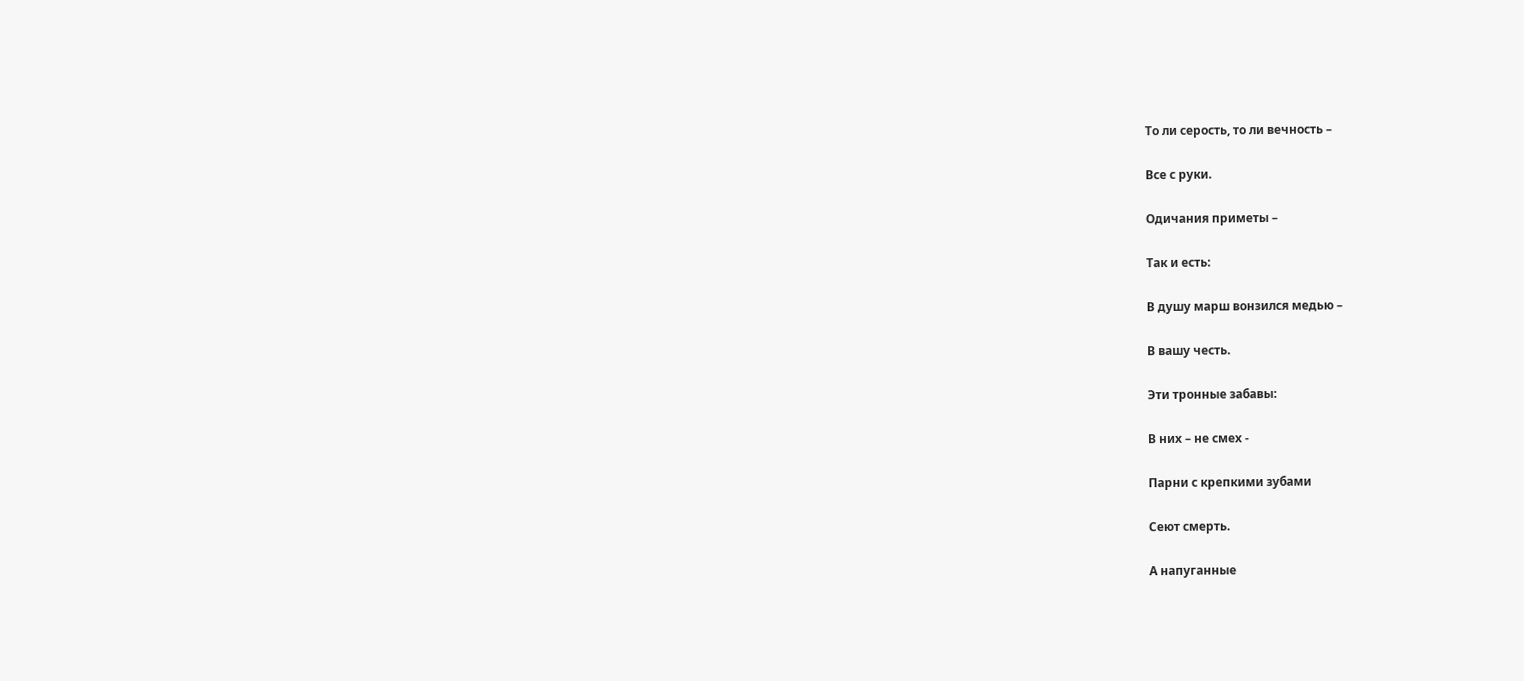То ли серость, то ли вечность –

Все с руки.

Одичания приметы –

Так и есть:

В душу марш вонзился медью –

В вашу честь.

Эти тронные забавы:

В них – не смех -

Парни с крепкими зубами

Сеют смерть.

А напуганные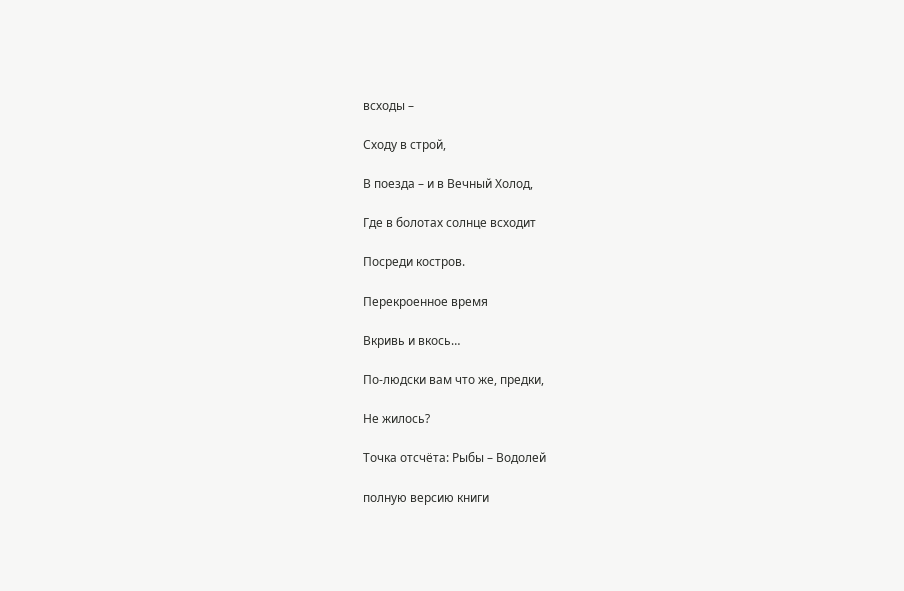всходы –

Сходу в строй,

В поезда – и в Вечный Холод,

Где в болотах солнце всходит

Посреди костров.

Перекроенное время

Вкривь и вкось…

По-людски вам что же, предки,

Не жилось?

Точка отсчёта: Рыбы – Водолей

полную версию книги